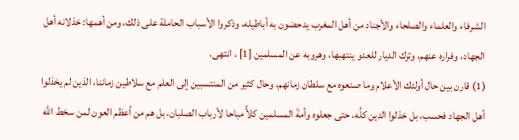الشرفاء والعلماء والصلحاء والأجناد من أهل المغرب يدحضون به أباطيله، وذكروا الأسباب الحاملة على ذلك، ومن أهمها: خذلانه أهل الجهاد، وفراره عنهم، وترك الديار للعدو ينتهبها، وهروبه عن المسلمين [1] . انتهى.
(1) قارن بين حال أولئك الأعلام وما صنعوه مع سلطان زمانهم، وحال كثير من المنتسبين إلى العلم مع سلاطين زماننا، الذين لم يخذلوا أهل الجهاد فحسب، بل خذلوا الدين كلَّه، حتى جعلوه وأمةَ المسلمين كلأً مباحا لأرباب الصلبان، بل هم من أعظم العون لمن سخط الله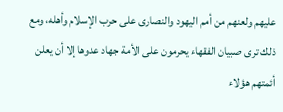عليهم ولعنهم من أمم اليهود والنصارى على حرب الإسلام وأهله، ومع ذلك ترى صبيان الفقهاء يحرمون على الأمة جهاد عدوها إلا أن يعلن أئمتهم هؤلاء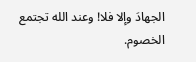الجهادَ وإلا فلا! وعند الله تجتمع الخصوم.